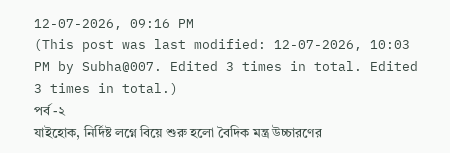12-07-2026, 09:16 PM
(This post was last modified: 12-07-2026, 10:03 PM by Subha@007. Edited 3 times in total. Edited 3 times in total.)
পর্ব -২
যাইহোক, নির্দিষ্ট লগ্নে বিয়ে শুরু হলো বৈদিক মন্ত্র উচ্চারণের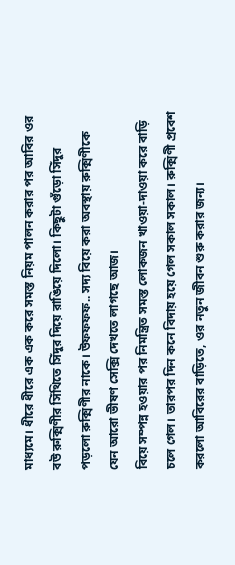মাধ্যমে। ধীরে ধীরে এক এক করে সমস্ত নিয়ম পালন করার পর আবির ওর বউ রুক্মিণীর সিঁথিতে সিঁদুর দিয়ে রাঙিয়ে দিলো। কিছুটা গুঁড়ো সিঁদুর পড়লো রুক্মিণীর নাকে। উফফফফ.. সদ্য বিয়ে করা অবস্থায় রুক্মিণীকে যেন আরো ভীষণ সেক্সি দেখতে লাগছে আজ।
বিয়ে সম্পন্ন হওয়ার পর নিমন্ত্রিত সমস্ত লোকজন খাওয়া-দাওয়া করে বাড়ি চলে গেল। তারপর দিন কনে বিদায় হয়ে গেল সকাল সকাল। রুক্মিণী প্রবেশ করলো আবিরের বাড়িতে, ওর নতুন জীবন শুরু করার জন্য।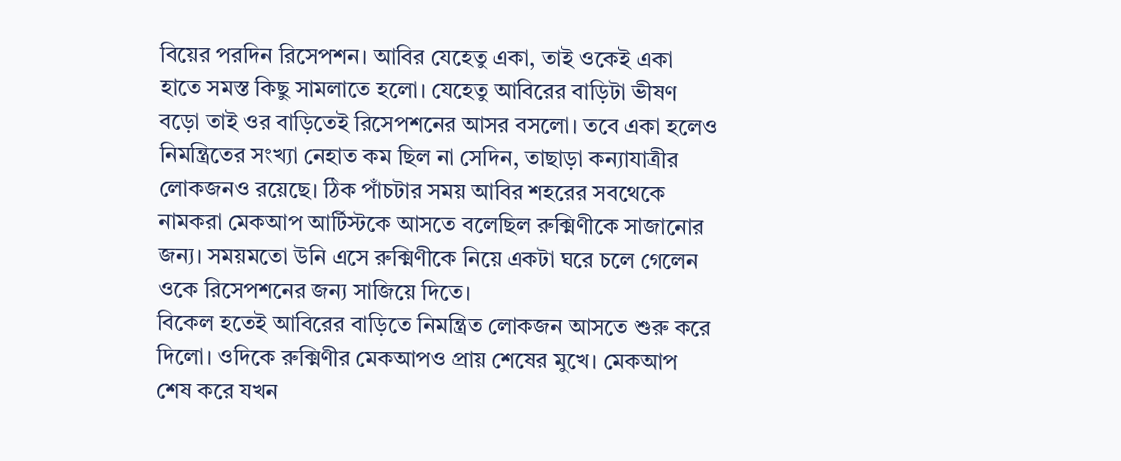বিয়ের পরদিন রিসেপশন। আবির যেহেতু একা, তাই ওকেই একা হাতে সমস্ত কিছু সামলাতে হলো। যেহেতু আবিরের বাড়িটা ভীষণ বড়ো তাই ওর বাড়িতেই রিসেপশনের আসর বসলো। তবে একা হলেও নিমন্ত্রিতের সংখ্যা নেহাত কম ছিল না সেদিন, তাছাড়া কন্যাযাত্রীর লোকজনও রয়েছে। ঠিক পাঁচটার সময় আবির শহরের সবথেকে নামকরা মেকআপ আর্টিস্টকে আসতে বলেছিল রুক্মিণীকে সাজানোর জন্য। সময়মতো উনি এসে রুক্মিণীকে নিয়ে একটা ঘরে চলে গেলেন ওকে রিসেপশনের জন্য সাজিয়ে দিতে।
বিকেল হতেই আবিরের বাড়িতে নিমন্ত্রিত লোকজন আসতে শুরু করে দিলো। ওদিকে রুক্মিণীর মেকআপও প্রায় শেষের মুখে। মেকআপ শেষ করে যখন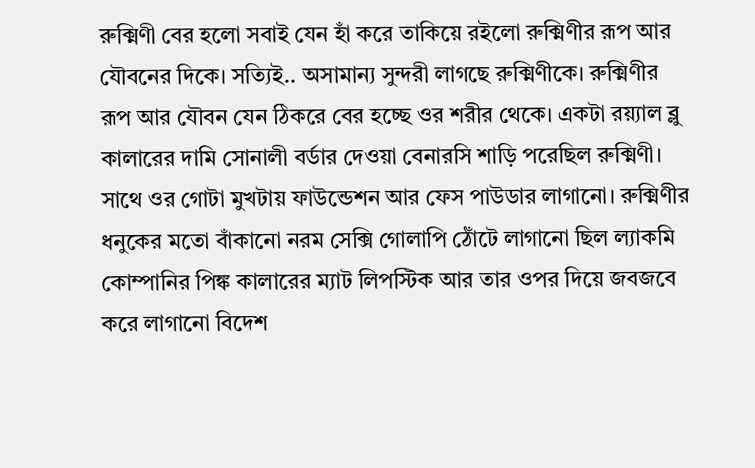রুক্মিণী বের হলো সবাই যেন হাঁ করে তাকিয়ে রইলো রুক্মিণীর রূপ আর যৌবনের দিকে। সত্যিই.. অসামান্য সুন্দরী লাগছে রুক্মিণীকে। রুক্মিণীর রূপ আর যৌবন যেন ঠিকরে বের হচ্ছে ওর শরীর থেকে। একটা রয়্যাল ব্লু কালারের দামি সোনালী বর্ডার দেওয়া বেনারসি শাড়ি পরেছিল রুক্মিণী। সাথে ওর গোটা মুখটায় ফাউন্ডেশন আর ফেস পাউডার লাগানো। রুক্মিণীর ধনুকের মতো বাঁকানো নরম সেক্সি গোলাপি ঠোঁটে লাগানো ছিল ল্যাকমি কোম্পানির পিঙ্ক কালারের ম্যাট লিপস্টিক আর তার ওপর দিয়ে জবজবে করে লাগানো বিদেশ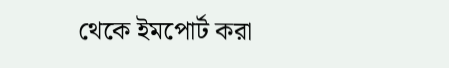থেকে ইমপোর্ট করা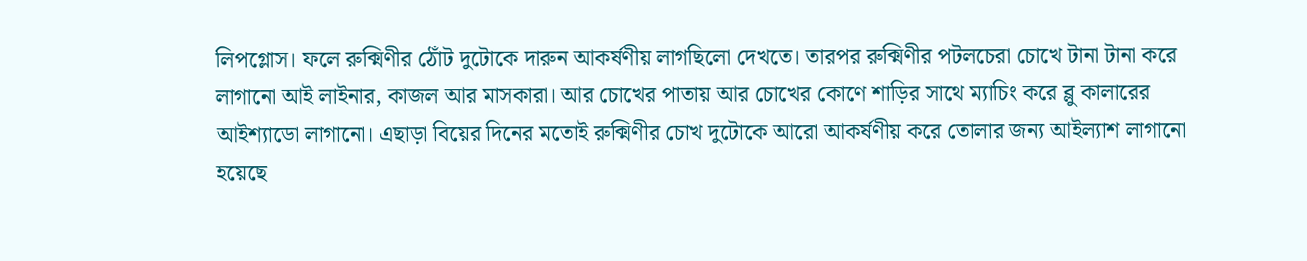লিপগ্লোস। ফলে রুক্মিণীর ঠোঁট দুটোকে দারুন আকর্ষণীয় লাগছিলো দেখতে। তারপর রুক্মিণীর পটলচেরা চোখে টানা টানা করে লাগানো আই লাইনার, কাজল আর মাসকারা। আর চোখের পাতায় আর চোখের কোণে শাড়ির সাথে ম্যাচিং করে ব্লু কালারের আইশ্যাডো লাগানো। এছাড়া বিয়ের দিনের মতোই রুক্মিণীর চোখ দুটোকে আরো আকর্ষণীয় করে তোলার জন্য আইল্যাশ লাগানো হয়েছে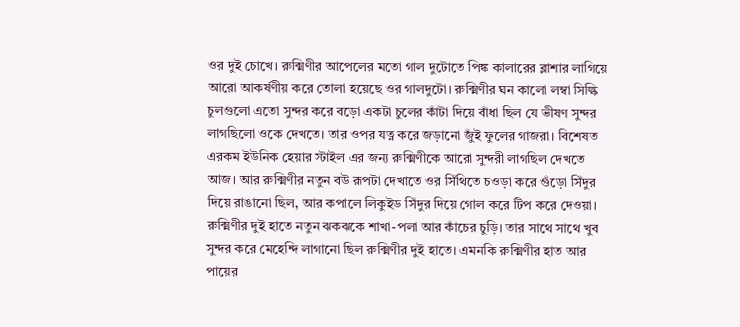ওর দুই চোখে। রুক্মিণীর আপেলের মতো গাল দুটোতে পিঙ্ক কালারের ব্লাশার লাগিয়ে আরো আকর্ষণীয় করে তোলা হয়েছে ওর গালদুটো। রুক্মিণীর ঘন কালো লম্বা সিল্কি চুলগুলো এতো সুন্দর করে বড়ো একটা চুলের কাঁটা দিয়ে বাঁধা ছিল যে ভীষণ সুন্দর লাগছিলো ওকে দেখতে। তার ওপর যত্ন করে জড়ানো জুঁই ফুলের গাজরা। বিশেষত এরকম ইউনিক হেয়ার স্টাইল এর জন্য রুক্মিণীকে আরো সুন্দরী লাগছিল দেখতে আজ। আর রুক্মিণীর নতুন বউ রূপটা দেখাতে ওর সিঁথিতে চওড়া করে গুঁড়ো সিঁদুর দিয়ে রাঙানো ছিল, আর কপালে লিকুইড সিঁদুর দিয়ে গোল করে টিপ করে দেওয়া। রুক্মিণীর দুই হাতে নতুন ঝকঝকে শাখা-পলা আর কাঁচের চুড়ি। তার সাথে সাথে খুব সুন্দর করে মেহেন্দি লাগানো ছিল রুক্মিণীর দুই হাতে। এমনকি রুক্মিণীর হাত আর পায়ের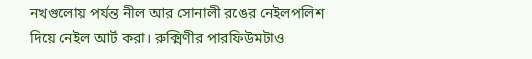নখগুলোয় পর্যন্ত নীল আর সোনালী রঙের নেইলপলিশ দিয়ে নেইল আর্ট করা। রুক্মিণীর পারফিউমটাও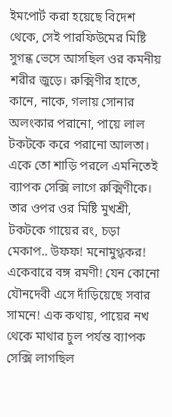ইমপোর্ট করা হয়েছে বিদেশ থেকে, সেই পারফিউমের মিষ্টি সুগন্ধ ভেসে আসছিল ওর কমনীয় শরীর জুড়ে। রুক্মিণীর হাতে, কানে, নাকে, গলায় সোনার অলংকার পরানো, পায়ে লাল টকটকে করে পরানো আলতা। একে তো শাড়ি পরলে এমনিতেই ব্যাপক সেক্সি লাগে রুক্মিণীকে। তার ওপর ওর মিষ্টি মুখশ্রী, টকটকে গায়ের রং, চড়া মেকাপ.. উফফ! মনোমুগ্ধকর! একেবারে বঙ্গ রমণী! যেন কোনো যৌনদেবী এসে দাঁড়িয়েছে সবার সামনে! এক কথায়, পায়ের নখ থেকে মাথার চুল পর্যন্ত ব্যাপক সেক্সি লাগছিল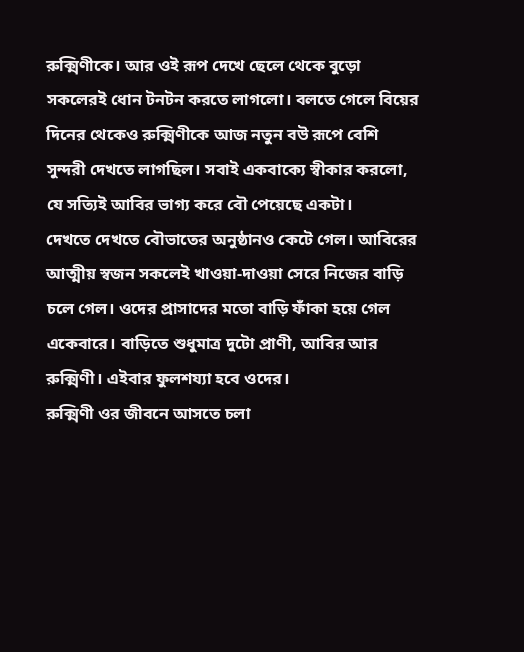রুক্মিণীকে। আর ওই রূপ দেখে ছেলে থেকে বুড়ো সকলেরই ধোন টনটন করতে লাগলো। বলতে গেলে বিয়ের দিনের থেকেও রুক্মিণীকে আজ নতুন বউ রূপে বেশি সুন্দরী দেখতে লাগছিল। সবাই একবাক্যে স্বীকার করলো, যে সত্যিই আবির ভাগ্য করে বৌ পেয়েছে একটা।
দেখতে দেখতে বৌভাতের অনুষ্ঠানও কেটে গেল। আবিরের আত্মীয় স্বজন সকলেই খাওয়া-দাওয়া সেরে নিজের বাড়ি চলে গেল। ওদের প্রাসাদের মতো বাড়ি ফাঁকা হয়ে গেল একেবারে। বাড়িতে শুধুমাত্র দুটো প্রাণী, আবির আর রুক্মিণী। এইবার ফুলশয্যা হবে ওদের।
রুক্মিণী ওর জীবনে আসতে চলা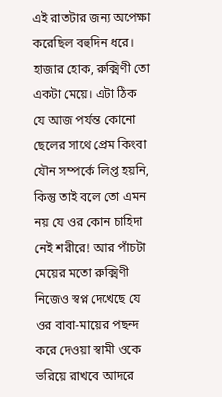এই রাতটার জন্য অপেক্ষা করেছিল বহুদিন ধরে। হাজার হোক, রুক্মিণী তো একটা মেয়ে। এটা ঠিক যে আজ পর্যন্ত কোনো ছেলের সাথে প্রেম কিংবা যৌন সম্পর্কে লিপ্ত হয়নি, কিন্তু তাই বলে তো এমন নয় যে ওর কোন চাহিদা নেই শরীরে! আর পাঁচটা মেয়ের মতো রুক্মিণী নিজেও স্বপ্ন দেখেছে যে ওর বাবা-মায়ের পছন্দ করে দেওয়া স্বামী ওকে ভরিয়ে রাখবে আদরে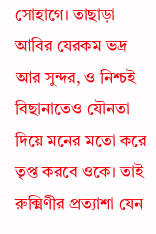সোহাগে। তাছাড়া আবির যেরকম ভদ্র আর সুন্দর, ও নিশ্চই বিছানাতেও যৌনতা দিয়ে মনের মতো করে তৃপ্ত করবে ওকে। তাই রুক্মিণীর প্রত্যাশা যেন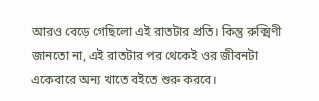আরও বেড়ে গেছিলো এই রাতটার প্রতি। কিন্তু রুক্মিণী জানতো না, এই রাতটার পর থেকেই ওর জীবনটা একেবারে অন্য খাতে বইতে শুরু করবে।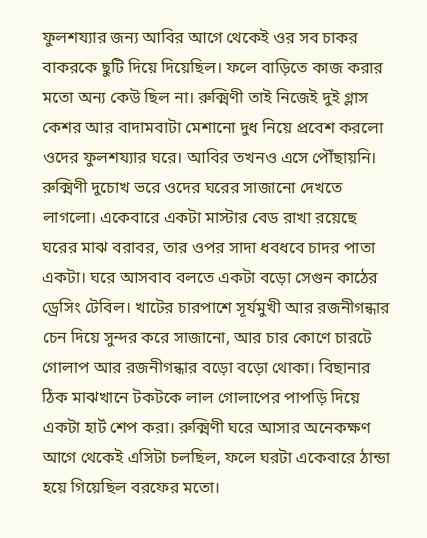ফুলশয্যার জন্য আবির আগে থেকেই ওর সব চাকর বাকরকে ছুটি দিয়ে দিয়েছিল। ফলে বাড়িতে কাজ করার মতো অন্য কেউ ছিল না। রুক্মিণী তাই নিজেই দুই গ্লাস কেশর আর বাদামবাটা মেশানো দুধ নিয়ে প্রবেশ করলো ওদের ফুলশয্যার ঘরে। আবির তখনও এসে পৌঁছায়নি। রুক্মিণী দুচোখ ভরে ওদের ঘরের সাজানো দেখতে লাগলো। একেবারে একটা মাস্টার বেড রাখা রয়েছে ঘরের মাঝ বরাবর, তার ওপর সাদা ধবধবে চাদর পাতা একটা। ঘরে আসবাব বলতে একটা বড়ো সেগুন কাঠের ড্রেসিং টেবিল। খাটের চারপাশে সূর্যমুখী আর রজনীগন্ধার চেন দিয়ে সুন্দর করে সাজানো, আর চার কোণে চারটে গোলাপ আর রজনীগন্ধার বড়ো বড়ো থোকা। বিছানার ঠিক মাঝখানে টকটকে লাল গোলাপের পাপড়ি দিয়ে একটা হার্ট শেপ করা। রুক্মিণী ঘরে আসার অনেকক্ষণ আগে থেকেই এসিটা চলছিল, ফলে ঘরটা একেবারে ঠান্ডা হয়ে গিয়েছিল বরফের মতো।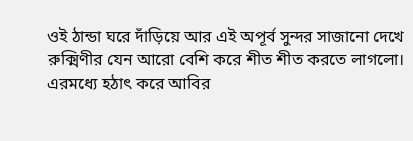ওই ঠান্ডা ঘরে দাঁড়িয়ে আর এই অপূর্ব সুন্দর সাজানো দেখে রুক্মিণীর যেন আরো বেশি করে শীত শীত করতে লাগলো।
এরমধ্যে হঠাৎ করে আবির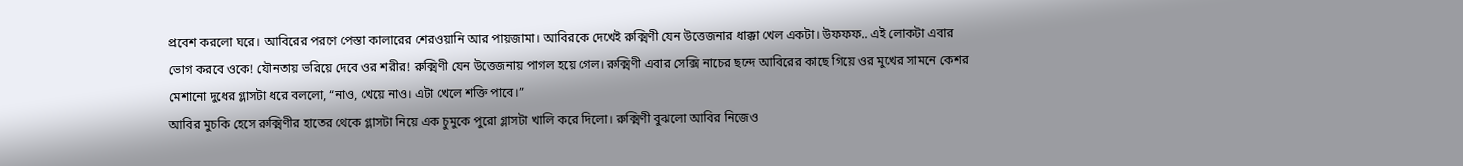প্রবেশ করলো ঘরে। আবিরের পরণে পেস্তা কালারের শেরওয়ানি আর পায়জামা। আবিরকে দেখেই রুক্মিণী যেন উত্তেজনার ধাক্কা খেল একটা। উফফফ.. এই লোকটা এবার ভোগ করবে ওকে! যৌনতায় ভরিয়ে দেবে ওর শরীর! রুক্মিণী যেন উত্তেজনায় পাগল হয়ে গেল। রুক্মিণী এবার সেক্সি নাচের ছন্দে আবিরের কাছে গিয়ে ওর মুখের সামনে কেশর মেশানো দুধের গ্লাসটা ধরে বললো, “নাও, খেয়ে নাও। এটা খেলে শক্তি পাবে।”
আবির মুচকি হেসে রুক্মিণীর হাতের থেকে গ্লাসটা নিয়ে এক চুমুকে পুরো গ্লাসটা খালি করে দিলো। রুক্মিণী বুঝলো আবির নিজেও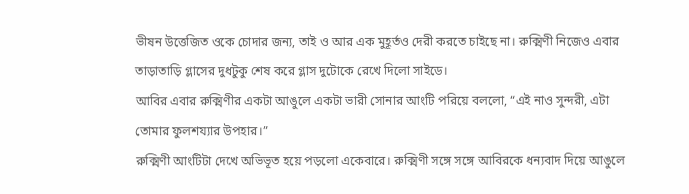ভীষন উত্তেজিত ওকে চোদার জন্য, তাই ও আর এক মুহূর্তও দেরী করতে চাইছে না। রুক্মিণী নিজেও এবার তাড়াতাড়ি গ্লাসের দুধটুকু শেষ করে গ্লাস দুটোকে রেখে দিলো সাইডে।
আবির এবার রুক্মিণীর একটা আঙুলে একটা ভারী সোনার আংটি পরিয়ে বললো, “এই নাও সুন্দরী, এটা তোমার ফুলশয্যার উপহার।”
রুক্মিণী আংটিটা দেখে অভিভূত হয়ে পড়লো একেবারে। রুক্মিণী সঙ্গে সঙ্গে আবিরকে ধন্যবাদ দিয়ে আঙুলে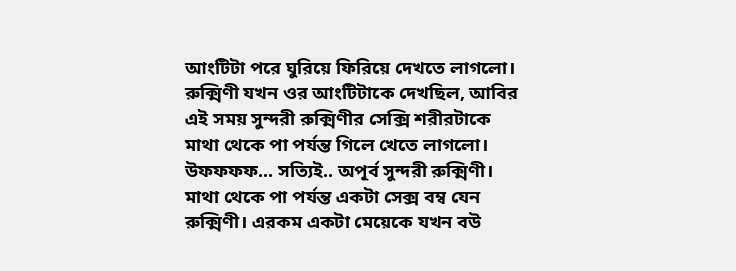আংটিটা পরে ঘুরিয়ে ফিরিয়ে দেখতে লাগলো।
রুক্মিণী যখন ওর আংটিটাকে দেখছিল, আবির এই সময় সুন্দরী রুক্মিণীর সেক্সি শরীরটাকে মাথা থেকে পা পর্যন্ত গিলে খেতে লাগলো। উফফফফ... সত্যিই.. অপূর্ব সুন্দরী রুক্মিণী। মাথা থেকে পা পর্যন্ত একটা সেক্স বম্ব যেন রুক্মিণী। এরকম একটা মেয়েকে যখন বউ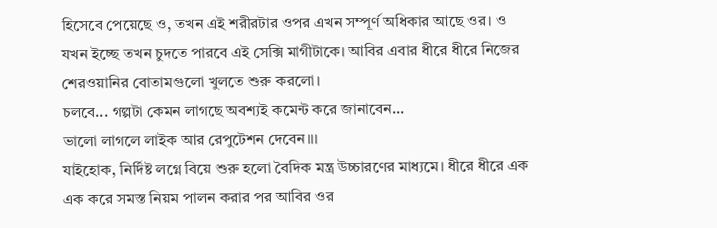হিসেবে পেয়েছে ও, তখন এই শরীরটার ওপর এখন সম্পূর্ণ অধিকার আছে ওর। ও যখন ইচ্ছে তখন চুদতে পারবে এই সেক্সি মাগীটাকে। আবির এবার ধীরে ধীরে নিজের শেরওয়ানির বোতামগুলো খুলতে শুরু করলো।
চলবে... গল্পটা কেমন লাগছে অবশ্যই কমেন্ট করে জানাবেন...
ভালো লাগলে লাইক আর রেপুটেশন দেবেন।।।
যাইহোক, নির্দিষ্ট লগ্নে বিয়ে শুরু হলো বৈদিক মন্ত্র উচ্চারণের মাধ্যমে। ধীরে ধীরে এক এক করে সমস্ত নিয়ম পালন করার পর আবির ওর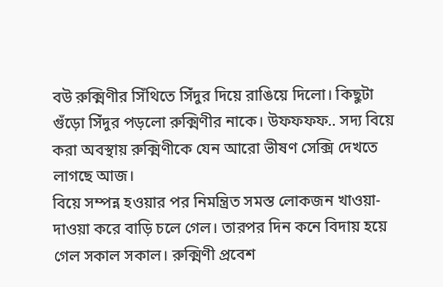বউ রুক্মিণীর সিঁথিতে সিঁদুর দিয়ে রাঙিয়ে দিলো। কিছুটা গুঁড়ো সিঁদুর পড়লো রুক্মিণীর নাকে। উফফফফ.. সদ্য বিয়ে করা অবস্থায় রুক্মিণীকে যেন আরো ভীষণ সেক্সি দেখতে লাগছে আজ।
বিয়ে সম্পন্ন হওয়ার পর নিমন্ত্রিত সমস্ত লোকজন খাওয়া-দাওয়া করে বাড়ি চলে গেল। তারপর দিন কনে বিদায় হয়ে গেল সকাল সকাল। রুক্মিণী প্রবেশ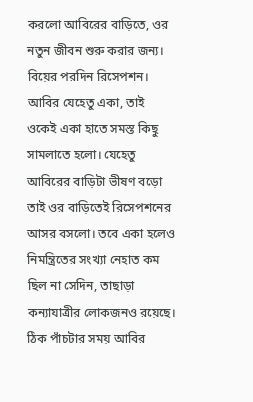করলো আবিরের বাড়িতে, ওর নতুন জীবন শুরু করার জন্য।
বিয়ের পরদিন রিসেপশন। আবির যেহেতু একা, তাই ওকেই একা হাতে সমস্ত কিছু সামলাতে হলো। যেহেতু আবিরের বাড়িটা ভীষণ বড়ো তাই ওর বাড়িতেই রিসেপশনের আসর বসলো। তবে একা হলেও নিমন্ত্রিতের সংখ্যা নেহাত কম ছিল না সেদিন, তাছাড়া কন্যাযাত্রীর লোকজনও রয়েছে। ঠিক পাঁচটার সময় আবির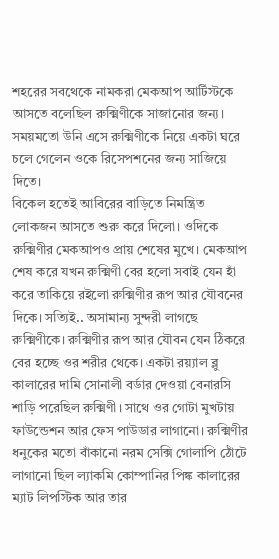শহরের সবথেকে নামকরা মেকআপ আর্টিস্টকে আসতে বলেছিল রুক্মিণীকে সাজানোর জন্য। সময়মতো উনি এসে রুক্মিণীকে নিয়ে একটা ঘরে চলে গেলেন ওকে রিসেপশনের জন্য সাজিয়ে দিতে।
বিকেল হতেই আবিরের বাড়িতে নিমন্ত্রিত লোকজন আসতে শুরু করে দিলো। ওদিকে রুক্মিণীর মেকআপও প্রায় শেষের মুখে। মেকআপ শেষ করে যখন রুক্মিণী বের হলো সবাই যেন হাঁ করে তাকিয়ে রইলো রুক্মিণীর রূপ আর যৌবনের দিকে। সত্যিই.. অসামান্য সুন্দরী লাগছে রুক্মিণীকে। রুক্মিণীর রূপ আর যৌবন যেন ঠিকরে বের হচ্ছে ওর শরীর থেকে। একটা রয়্যাল ব্লু কালারের দামি সোনালী বর্ডার দেওয়া বেনারসি শাড়ি পরেছিল রুক্মিণী। সাথে ওর গোটা মুখটায় ফাউন্ডেশন আর ফেস পাউডার লাগানো। রুক্মিণীর ধনুকের মতো বাঁকানো নরম সেক্সি গোলাপি ঠোঁটে লাগানো ছিল ল্যাকমি কোম্পানির পিঙ্ক কালারের ম্যাট লিপস্টিক আর তার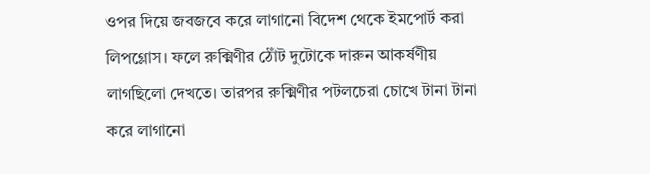ওপর দিয়ে জবজবে করে লাগানো বিদেশ থেকে ইমপোর্ট করা লিপগ্লোস। ফলে রুক্মিণীর ঠোঁট দুটোকে দারুন আকর্ষণীয় লাগছিলো দেখতে। তারপর রুক্মিণীর পটলচেরা চোখে টানা টানা করে লাগানো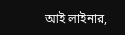আই লাইনার,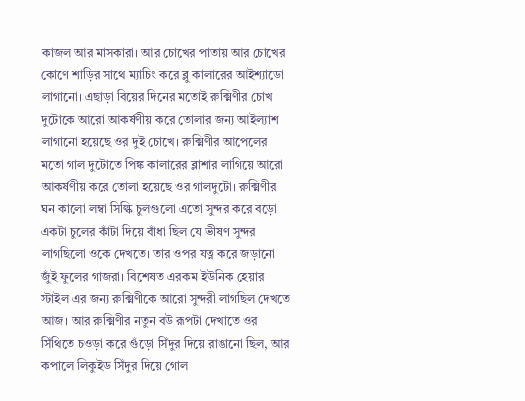কাজল আর মাসকারা। আর চোখের পাতায় আর চোখের কোণে শাড়ির সাথে ম্যাচিং করে ব্লু কালারের আইশ্যাডো লাগানো। এছাড়া বিয়ের দিনের মতোই রুক্মিণীর চোখ দুটোকে আরো আকর্ষণীয় করে তোলার জন্য আইল্যাশ লাগানো হয়েছে ওর দুই চোখে। রুক্মিণীর আপেলের মতো গাল দুটোতে পিঙ্ক কালারের ব্লাশার লাগিয়ে আরো আকর্ষণীয় করে তোলা হয়েছে ওর গালদুটো। রুক্মিণীর ঘন কালো লম্বা সিল্কি চুলগুলো এতো সুন্দর করে বড়ো একটা চুলের কাঁটা দিয়ে বাঁধা ছিল যে ভীষণ সুন্দর লাগছিলো ওকে দেখতে। তার ওপর যত্ন করে জড়ানো জুঁই ফুলের গাজরা। বিশেষত এরকম ইউনিক হেয়ার স্টাইল এর জন্য রুক্মিণীকে আরো সুন্দরী লাগছিল দেখতে আজ। আর রুক্মিণীর নতুন বউ রূপটা দেখাতে ওর সিঁথিতে চওড়া করে গুঁড়ো সিঁদুর দিয়ে রাঙানো ছিল, আর কপালে লিকুইড সিঁদুর দিয়ে গোল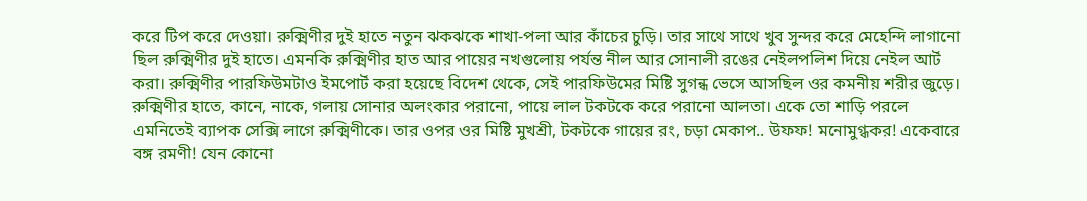করে টিপ করে দেওয়া। রুক্মিণীর দুই হাতে নতুন ঝকঝকে শাখা-পলা আর কাঁচের চুড়ি। তার সাথে সাথে খুব সুন্দর করে মেহেন্দি লাগানো ছিল রুক্মিণীর দুই হাতে। এমনকি রুক্মিণীর হাত আর পায়ের নখগুলোয় পর্যন্ত নীল আর সোনালী রঙের নেইলপলিশ দিয়ে নেইল আর্ট করা। রুক্মিণীর পারফিউমটাও ইমপোর্ট করা হয়েছে বিদেশ থেকে, সেই পারফিউমের মিষ্টি সুগন্ধ ভেসে আসছিল ওর কমনীয় শরীর জুড়ে। রুক্মিণীর হাতে, কানে, নাকে, গলায় সোনার অলংকার পরানো, পায়ে লাল টকটকে করে পরানো আলতা। একে তো শাড়ি পরলে এমনিতেই ব্যাপক সেক্সি লাগে রুক্মিণীকে। তার ওপর ওর মিষ্টি মুখশ্রী, টকটকে গায়ের রং, চড়া মেকাপ.. উফফ! মনোমুগ্ধকর! একেবারে বঙ্গ রমণী! যেন কোনো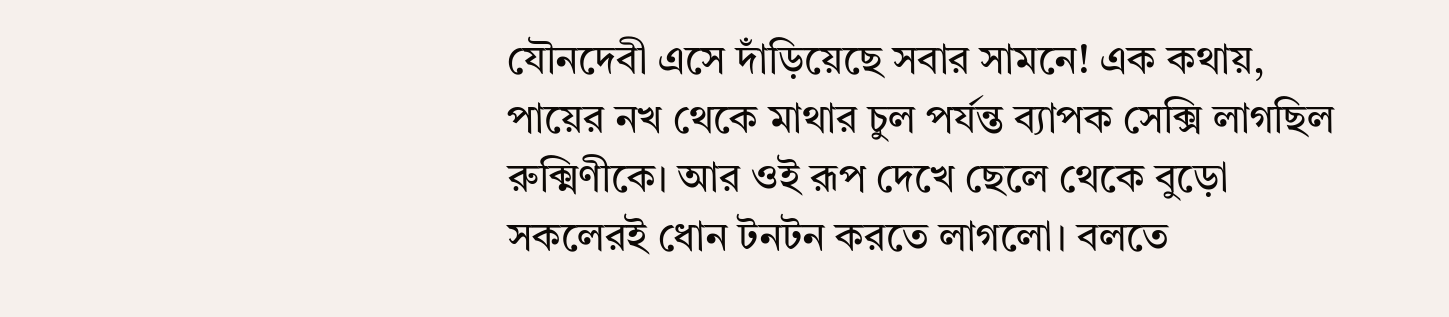যৌনদেবী এসে দাঁড়িয়েছে সবার সামনে! এক কথায়, পায়ের নখ থেকে মাথার চুল পর্যন্ত ব্যাপক সেক্সি লাগছিল রুক্মিণীকে। আর ওই রূপ দেখে ছেলে থেকে বুড়ো সকলেরই ধোন টনটন করতে লাগলো। বলতে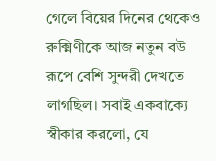গেলে বিয়ের দিনের থেকেও রুক্মিণীকে আজ নতুন বউ রূপে বেশি সুন্দরী দেখতে লাগছিল। সবাই একবাক্যে স্বীকার করলো, যে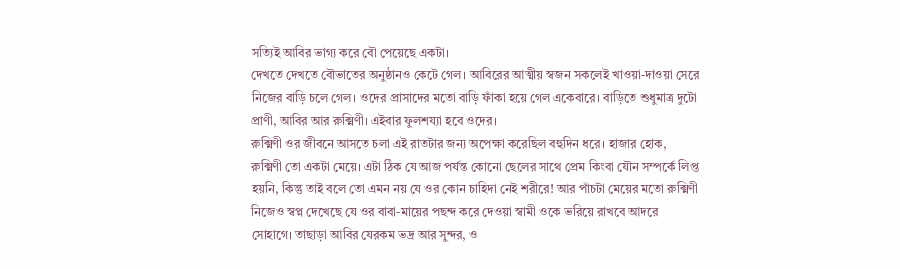সত্যিই আবির ভাগ্য করে বৌ পেয়েছে একটা।
দেখতে দেখতে বৌভাতের অনুষ্ঠানও কেটে গেল। আবিরের আত্মীয় স্বজন সকলেই খাওয়া-দাওয়া সেরে নিজের বাড়ি চলে গেল। ওদের প্রাসাদের মতো বাড়ি ফাঁকা হয়ে গেল একেবারে। বাড়িতে শুধুমাত্র দুটো প্রাণী, আবির আর রুক্মিণী। এইবার ফুলশয্যা হবে ওদের।
রুক্মিণী ওর জীবনে আসতে চলা এই রাতটার জন্য অপেক্ষা করেছিল বহুদিন ধরে। হাজার হোক, রুক্মিণী তো একটা মেয়ে। এটা ঠিক যে আজ পর্যন্ত কোনো ছেলের সাথে প্রেম কিংবা যৌন সম্পর্কে লিপ্ত হয়নি, কিন্তু তাই বলে তো এমন নয় যে ওর কোন চাহিদা নেই শরীরে! আর পাঁচটা মেয়ের মতো রুক্মিণী নিজেও স্বপ্ন দেখেছে যে ওর বাবা-মায়ের পছন্দ করে দেওয়া স্বামী ওকে ভরিয়ে রাখবে আদরে সোহাগে। তাছাড়া আবির যেরকম ভদ্র আর সুন্দর, ও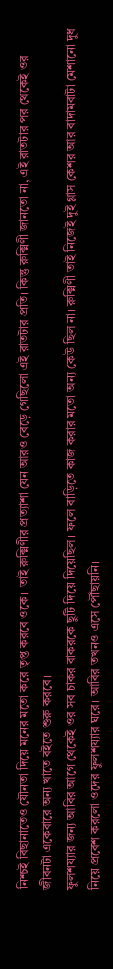নিশ্চই বিছানাতেও যৌনতা দিয়ে মনের মতো করে তৃপ্ত করবে ওকে। তাই রুক্মিণীর প্রত্যাশা যেন আরও বেড়ে গেছিলো এই রাতটার প্রতি। কিন্তু রুক্মিণী জানতো না, এই রাতটার পর থেকেই ওর জীবনটা একেবারে অন্য খাতে বইতে শুরু করবে।
ফুলশয্যার জন্য আবির আগে থেকেই ওর সব চাকর বাকরকে ছুটি দিয়ে দিয়েছিল। ফলে বাড়িতে কাজ করার মতো অন্য কেউ ছিল না। রুক্মিণী তাই নিজেই দুই গ্লাস কেশর আর বাদামবাটা মেশানো দুধ নিয়ে প্রবেশ করলো ওদের ফুলশয্যার ঘরে। আবির তখনও এসে পৌঁছায়নি।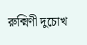রুক্মিণী দুচোখ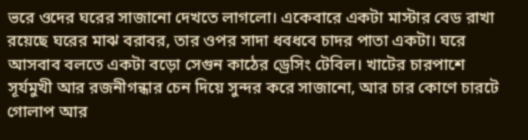ভরে ওদের ঘরের সাজানো দেখতে লাগলো। একেবারে একটা মাস্টার বেড রাখা রয়েছে ঘরের মাঝ বরাবর, তার ওপর সাদা ধবধবে চাদর পাতা একটা। ঘরে আসবাব বলতে একটা বড়ো সেগুন কাঠের ড্রেসিং টেবিল। খাটের চারপাশে সূর্যমুখী আর রজনীগন্ধার চেন দিয়ে সুন্দর করে সাজানো, আর চার কোণে চারটে গোলাপ আর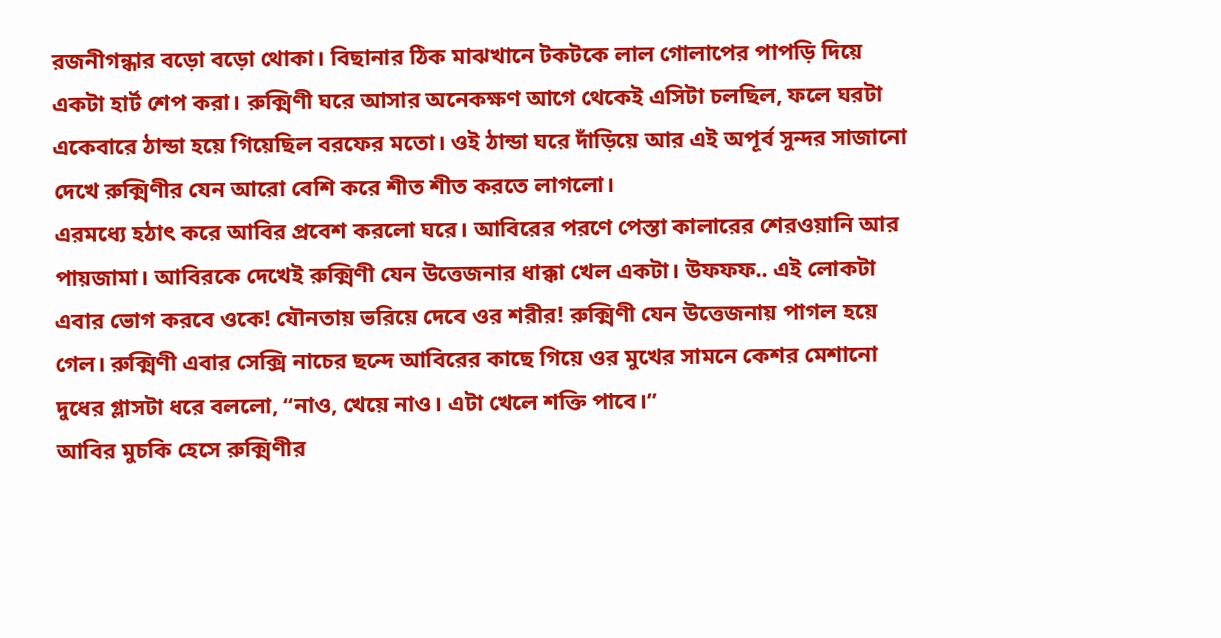রজনীগন্ধার বড়ো বড়ো থোকা। বিছানার ঠিক মাঝখানে টকটকে লাল গোলাপের পাপড়ি দিয়ে একটা হার্ট শেপ করা। রুক্মিণী ঘরে আসার অনেকক্ষণ আগে থেকেই এসিটা চলছিল, ফলে ঘরটা একেবারে ঠান্ডা হয়ে গিয়েছিল বরফের মতো। ওই ঠান্ডা ঘরে দাঁড়িয়ে আর এই অপূর্ব সুন্দর সাজানো দেখে রুক্মিণীর যেন আরো বেশি করে শীত শীত করতে লাগলো।
এরমধ্যে হঠাৎ করে আবির প্রবেশ করলো ঘরে। আবিরের পরণে পেস্তা কালারের শেরওয়ানি আর পায়জামা। আবিরকে দেখেই রুক্মিণী যেন উত্তেজনার ধাক্কা খেল একটা। উফফফ.. এই লোকটা এবার ভোগ করবে ওকে! যৌনতায় ভরিয়ে দেবে ওর শরীর! রুক্মিণী যেন উত্তেজনায় পাগল হয়ে গেল। রুক্মিণী এবার সেক্সি নাচের ছন্দে আবিরের কাছে গিয়ে ওর মুখের সামনে কেশর মেশানো দুধের গ্লাসটা ধরে বললো, “নাও, খেয়ে নাও। এটা খেলে শক্তি পাবে।”
আবির মুচকি হেসে রুক্মিণীর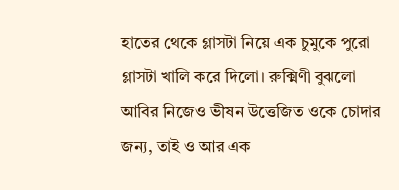হাতের থেকে গ্লাসটা নিয়ে এক চুমুকে পুরো গ্লাসটা খালি করে দিলো। রুক্মিণী বুঝলো আবির নিজেও ভীষন উত্তেজিত ওকে চোদার জন্য, তাই ও আর এক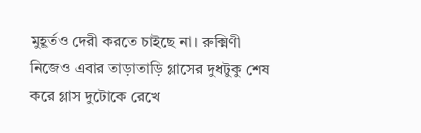মুহূর্তও দেরী করতে চাইছে না। রুক্মিণী নিজেও এবার তাড়াতাড়ি গ্লাসের দুধটুকু শেষ করে গ্লাস দুটোকে রেখে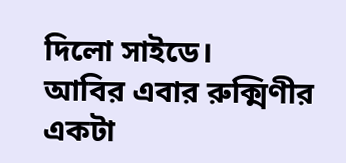দিলো সাইডে।
আবির এবার রুক্মিণীর একটা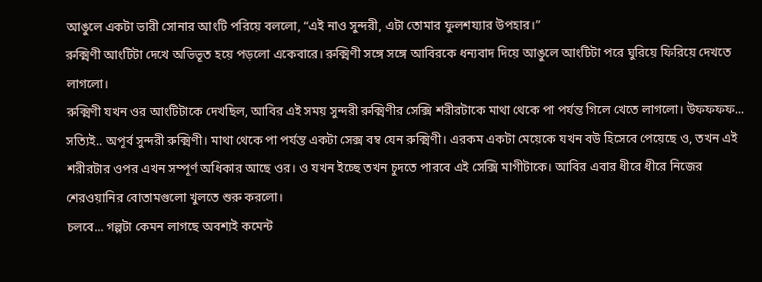আঙুলে একটা ভারী সোনার আংটি পরিয়ে বললো, “এই নাও সুন্দরী, এটা তোমার ফুলশয্যার উপহার।”
রুক্মিণী আংটিটা দেখে অভিভূত হয়ে পড়লো একেবারে। রুক্মিণী সঙ্গে সঙ্গে আবিরকে ধন্যবাদ দিয়ে আঙুলে আংটিটা পরে ঘুরিয়ে ফিরিয়ে দেখতে লাগলো।
রুক্মিণী যখন ওর আংটিটাকে দেখছিল, আবির এই সময় সুন্দরী রুক্মিণীর সেক্সি শরীরটাকে মাথা থেকে পা পর্যন্ত গিলে খেতে লাগলো। উফফফফ... সত্যিই.. অপূর্ব সুন্দরী রুক্মিণী। মাথা থেকে পা পর্যন্ত একটা সেক্স বম্ব যেন রুক্মিণী। এরকম একটা মেয়েকে যখন বউ হিসেবে পেয়েছে ও, তখন এই শরীরটার ওপর এখন সম্পূর্ণ অধিকার আছে ওর। ও যখন ইচ্ছে তখন চুদতে পারবে এই সেক্সি মাগীটাকে। আবির এবার ধীরে ধীরে নিজের শেরওয়ানির বোতামগুলো খুলতে শুরু করলো।
চলবে... গল্পটা কেমন লাগছে অবশ্যই কমেন্ট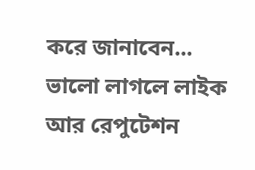করে জানাবেন...
ভালো লাগলে লাইক আর রেপুটেশন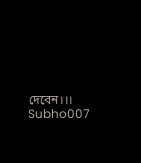দেবেন।।।
Subho007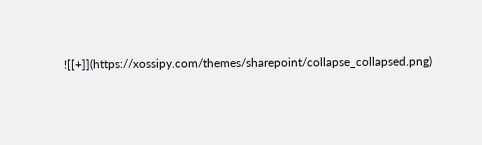![[+]](https://xossipy.com/themes/sharepoint/collapse_collapsed.png)